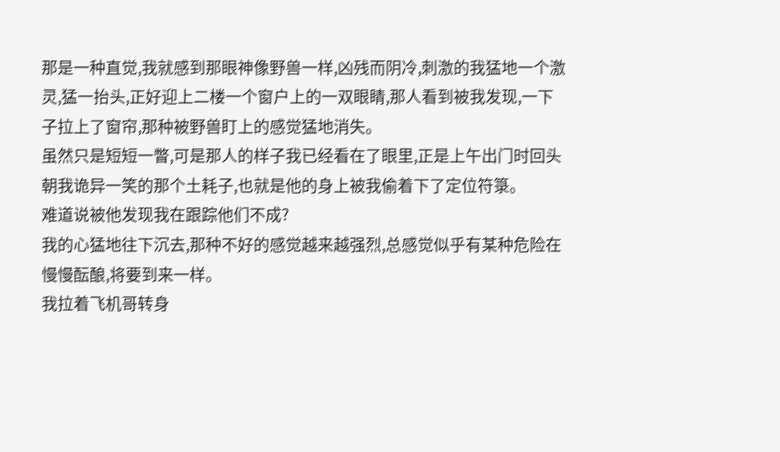那是一种直觉,我就感到那眼神像野兽一样,凶残而阴冷,刺激的我猛地一个激灵,猛一抬头,正好迎上二楼一个窗户上的一双眼睛,那人看到被我发现,一下子拉上了窗帘,那种被野兽盯上的感觉猛地消失。
虽然只是短短一瞥,可是那人的样子我已经看在了眼里,正是上午出门时回头朝我诡异一笑的那个土耗子,也就是他的身上被我偷着下了定位符箓。
难道说被他发现我在跟踪他们不成?
我的心猛地往下沉去,那种不好的感觉越来越强烈,总感觉似乎有某种危险在慢慢酝酿,将要到来一样。
我拉着飞机哥转身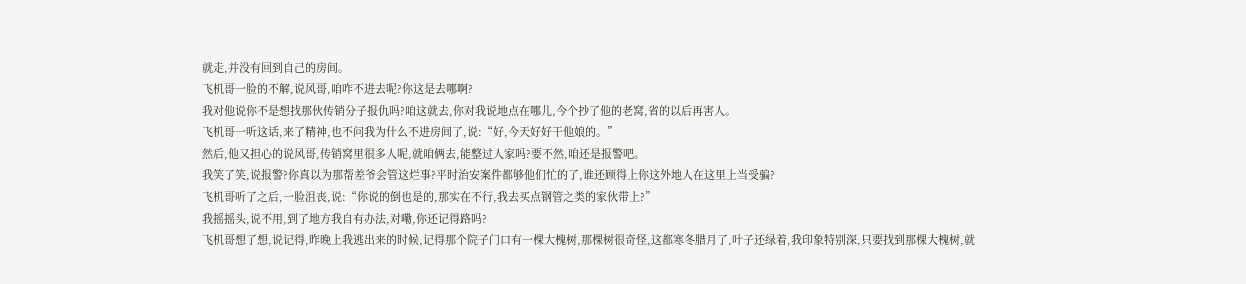就走,并没有回到自己的房间。
飞机哥一脸的不解,说风哥,咱咋不进去呢?你这是去哪啊?
我对他说你不是想找那伙传销分子报仇吗?咱这就去,你对我说地点在哪儿,今个抄了他的老窝,省的以后再害人。
飞机哥一听这话,来了精神,也不问我为什么不进房间了,说:“好,今天好好干他娘的。”
然后,他又担心的说风哥,传销窝里很多人呢,就咱俩去,能整过人家吗?要不然,咱还是报警吧。
我笑了笑,说报警?你真以为那帮差爷会管这烂事?平时治安案件都够他们忙的了,谁还顾得上你这外地人在这里上当受骗?
飞机哥听了之后,一脸沮丧,说:“你说的倒也是的,那实在不行,我去买点钢管之类的家伙带上?”
我摇摇头,说不用,到了地方我自有办法,对嘞,你还记得路吗?
飞机哥想了想,说记得,昨晚上我逃出来的时候,记得那个院子门口有一棵大槐树,那棵树很奇怪,这都寒冬腊月了,叶子还绿着,我印象特别深,只要找到那棵大槐树,就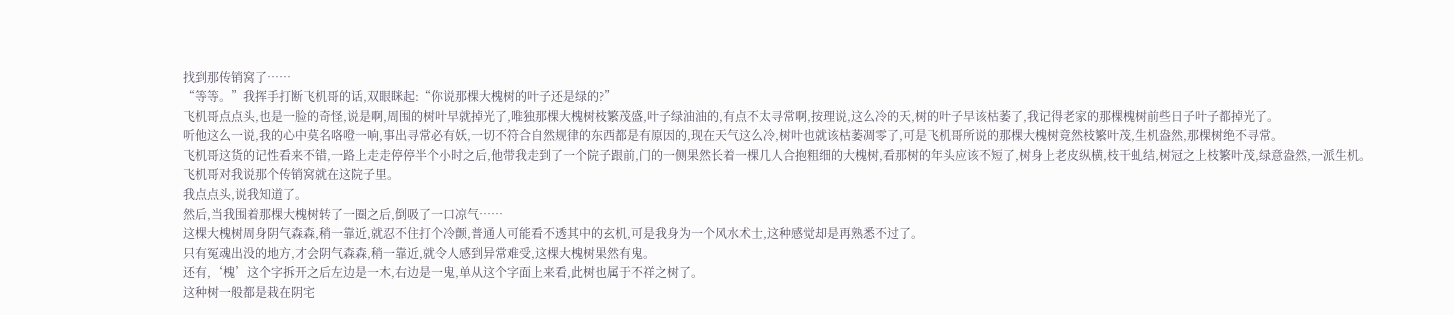找到那传销窝了……
“等等。”我挥手打断飞机哥的话,双眼眯起:“你说那棵大槐树的叶子还是绿的?”
飞机哥点点头,也是一脸的奇怪,说是啊,周围的树叶早就掉光了,唯独那棵大槐树枝繁茂盛,叶子绿油油的,有点不太寻常啊,按理说,这么冷的天,树的叶子早该枯萎了,我记得老家的那棵槐树前些日子叶子都掉光了。
听他这么一说,我的心中莫名咯噔一响,事出寻常必有妖,一切不符合自然规律的东西都是有原因的,现在天气这么冷,树叶也就该枯萎凋零了,可是飞机哥所说的那棵大槐树竟然枝繁叶茂,生机盎然,那棵树绝不寻常。
飞机哥这货的记性看来不错,一路上走走停停半个小时之后,他带我走到了一个院子跟前,门的一侧果然长着一棵几人合抱粗细的大槐树,看那树的年头应该不短了,树身上老皮纵横,枝干虬结,树冠之上枝繁叶茂,绿意盎然,一派生机。
飞机哥对我说那个传销窝就在这院子里。
我点点头,说我知道了。
然后,当我围着那棵大槐树转了一圈之后,倒吸了一口凉气……
这棵大槐树周身阴气森森,稍一靠近,就忍不住打个冷颤,普通人可能看不透其中的玄机,可是我身为一个风水术士,这种感觉却是再熟悉不过了。
只有冤魂出没的地方,才会阴气森森,稍一靠近,就令人感到异常难受,这棵大槐树果然有鬼。
还有,‘槐’这个字拆开之后左边是一木,右边是一鬼,单从这个字面上来看,此树也属于不祥之树了。
这种树一般都是栽在阴宅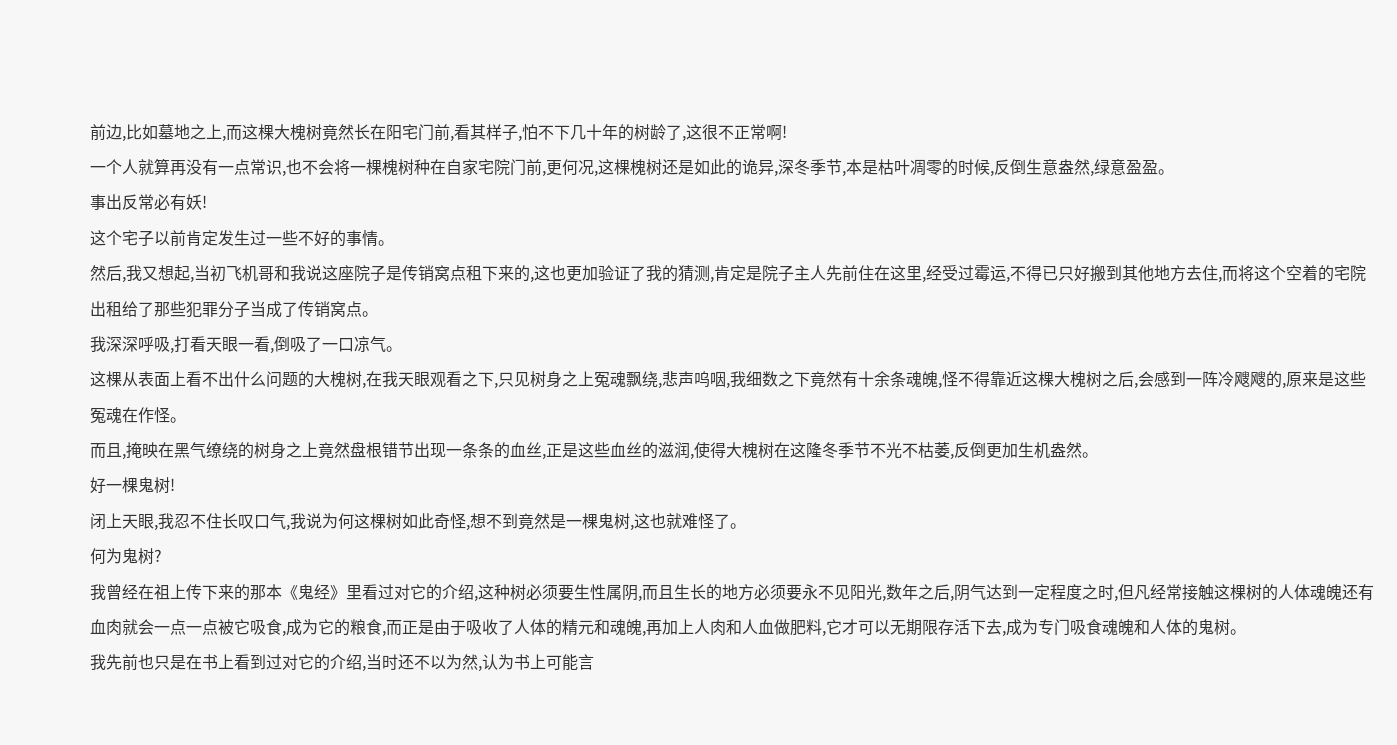前边,比如墓地之上,而这棵大槐树竟然长在阳宅门前,看其样子,怕不下几十年的树龄了,这很不正常啊!
一个人就算再没有一点常识,也不会将一棵槐树种在自家宅院门前,更何况,这棵槐树还是如此的诡异,深冬季节,本是枯叶凋零的时候,反倒生意盎然,绿意盈盈。
事出反常必有妖!
这个宅子以前肯定发生过一些不好的事情。
然后,我又想起,当初飞机哥和我说这座院子是传销窝点租下来的,这也更加验证了我的猜测,肯定是院子主人先前住在这里,经受过霉运,不得已只好搬到其他地方去住,而将这个空着的宅院出租给了那些犯罪分子当成了传销窝点。
我深深呼吸,打看天眼一看,倒吸了一口凉气。
这棵从表面上看不出什么问题的大槐树,在我天眼观看之下,只见树身之上冤魂飘绕,悲声呜咽,我细数之下竟然有十余条魂魄,怪不得靠近这棵大槐树之后,会感到一阵冷飕飕的,原来是这些冤魂在作怪。
而且,掩映在黑气缭绕的树身之上竟然盘根错节出现一条条的血丝,正是这些血丝的滋润,使得大槐树在这隆冬季节不光不枯萎,反倒更加生机盎然。
好一棵鬼树!
闭上天眼,我忍不住长叹口气,我说为何这棵树如此奇怪,想不到竟然是一棵鬼树,这也就难怪了。
何为鬼树?
我曾经在祖上传下来的那本《鬼经》里看过对它的介绍,这种树必须要生性属阴,而且生长的地方必须要永不见阳光,数年之后,阴气达到一定程度之时,但凡经常接触这棵树的人体魂魄还有血肉就会一点一点被它吸食,成为它的粮食,而正是由于吸收了人体的精元和魂魄,再加上人肉和人血做肥料,它才可以无期限存活下去,成为专门吸食魂魄和人体的鬼树。
我先前也只是在书上看到过对它的介绍,当时还不以为然,认为书上可能言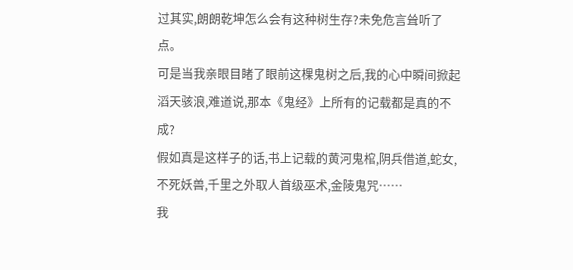过其实,朗朗乾坤怎么会有这种树生存?未免危言耸听了点。
可是当我亲眼目睹了眼前这棵鬼树之后,我的心中瞬间掀起滔天骇浪,难道说,那本《鬼经》上所有的记载都是真的不成?
假如真是这样子的话,书上记载的黄河鬼棺,阴兵借道,蛇女,不死妖兽,千里之外取人首级巫术,金陵鬼咒……
我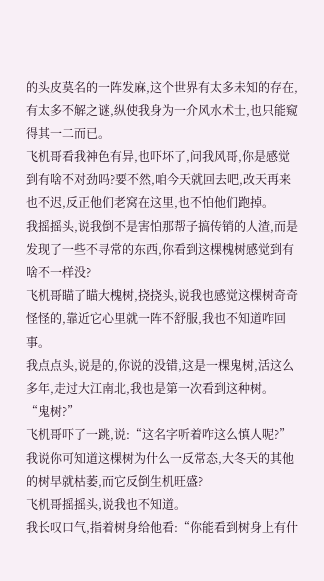的头皮莫名的一阵发麻,这个世界有太多未知的存在,有太多不解之谜,纵使我身为一介风水术士,也只能窥得其一二而已。
飞机哥看我神色有异,也吓坏了,问我风哥,你是感觉到有啥不对劲吗?要不然,咱今天就回去吧,改天再来也不迟,反正他们老窝在这里,也不怕他们跑掉。
我摇摇头,说我倒不是害怕那帮子搞传销的人渣,而是发现了一些不寻常的东西,你看到这棵槐树感觉到有啥不一样没?
飞机哥瞄了瞄大槐树,挠挠头,说我也感觉这棵树奇奇怪怪的,靠近它心里就一阵不舒服,我也不知道咋回事。
我点点头,说是的,你说的没错,这是一棵鬼树,活这么多年,走过大江南北,我也是第一次看到这种树。
“鬼树?”
飞机哥吓了一跳,说:“这名字听着咋这么慎人呢?”
我说你可知道这棵树为什么一反常态,大冬天的其他的树早就枯萎,而它反倒生机旺盛?
飞机哥摇摇头,说我也不知道。
我长叹口气,指着树身给他看:“你能看到树身上有什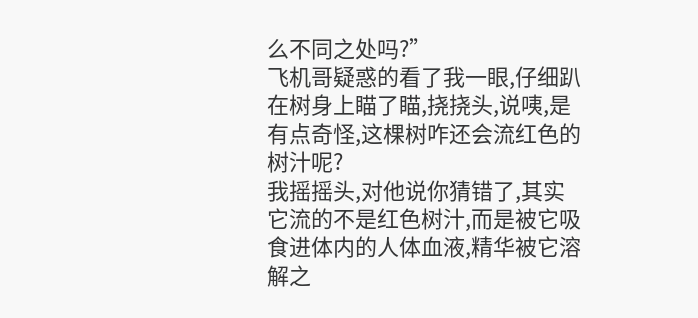么不同之处吗?”
飞机哥疑惑的看了我一眼,仔细趴在树身上瞄了瞄,挠挠头,说咦,是有点奇怪,这棵树咋还会流红色的树汁呢?
我摇摇头,对他说你猜错了,其实它流的不是红色树汁,而是被它吸食进体内的人体血液,精华被它溶解之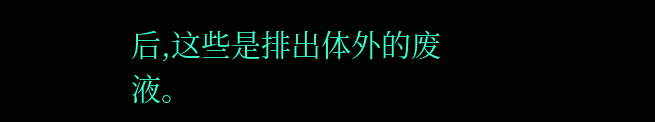后,这些是排出体外的废液。